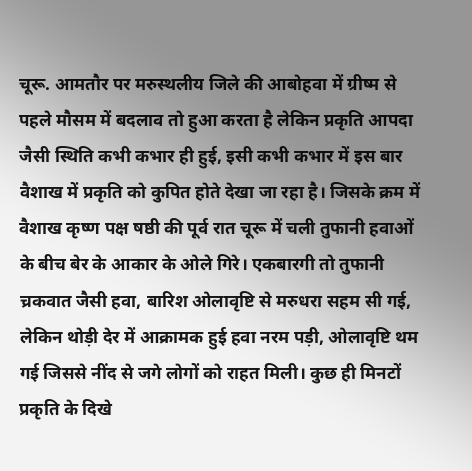चूरू. आमतौर पर मरुस्थलीय जिले की आबोहवा में ग्रीष्म से पहले मौसम में बदलाव तो हुआ करता है लेकिन प्रकृति आपदा जैसी स्थिति कभी कभार ही हुई, इसी कभी कभार में इस बार वैशाख में प्रकृति को कुपित होते देखा जा रहा है। जिसके क्रम में वैशाख कृष्ण पक्ष षष्ठी की पूर्व रात चूरू में चली तुफानी हवाओं के बीच बेर के आकार के ओले गिरे। एकबारगी तो तुफानी च्रकवात जैसी हवा, बारिश ओलावृष्टि से मरुधरा सहम सी गई, लेकिन थोड़ी देर में आक्रामक हुई हवा नरम पड़ी, ओलावृष्टि थम गई जिससे नींद से जगे लोगों को राहत मिली। कुछ ही मिनटों प्रकृति के दिखे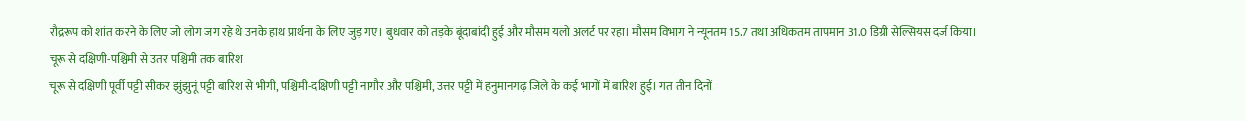रौद्ररूप को शांत करने के लिए जो लोग जग रहे थे उनके हाथ प्रार्थना के लिए जुड़ गए। बुधवार को तड़के बूंदाबांदी हुई और मौसम यलो अलर्ट पर रहा। मौसम विभाग ने न्यूनतम 15.7 तथा अधिकतम तापमान 31.0 डिग्री सेल्सियस दर्ज किया।
चूरू से दक्षिणी-पश्चिमी से उतर पश्चिमी तक बारिश
चूरू से दक्षिणी पूर्वी पट्टी सीकर झुंझुनूं पट्टी बारिश से भीगी, पश्चिमी-दक्षिणी पट्टी नागौर और पश्चिमी, उत्तर पट्टी में हनुमानगढ़ जिले के कई भागों में बारिश हुई। गत तीन दिनों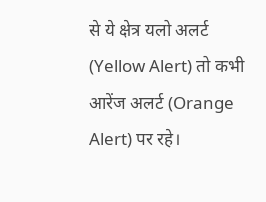से ये क्षेत्र यलो अलर्ट (Yellow Alert) तो कभी आरेंज अलर्ट (Orange Alert) पर रहे।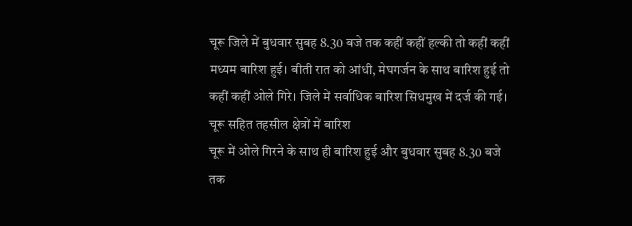चूरू जिले में बुधवार सुबह 8.30 बजे तक कहीं कहीं हल्की तो कहीं कहीं मध्यम बारिश हुई। बीती रात को आंधी, मेघगर्जन के साथ बारिश हुई तो कहीं कहीं ओले गिरे। जिले में सर्वाधिक बारिश सिधमुख में दर्ज की गई।
चूरू सहित तहसील क्षेत्रों में बारिश
चूरू में ओले गिरने के साथ ही बारिश हुई और बुधवार सुबह 8.30 बजे तक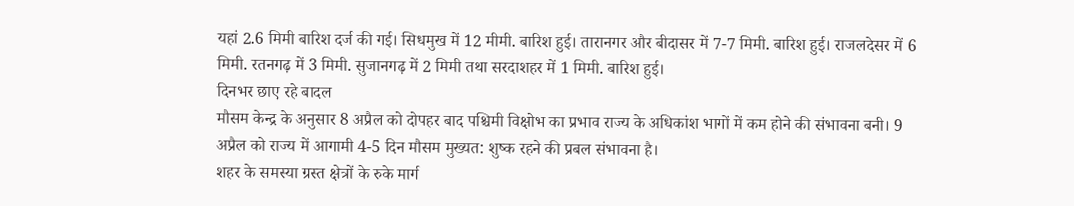यहां 2.6 मिमी बारिश दर्ज की गई। सिधमुख में 12 मीमी. बारिश हुई। तारानगर और बीदासर में 7-7 मिमी. बारिश हुई। राजलदेसर में 6 मिमी. रतनगढ़ में 3 मिमी. सुजानगढ़ में 2 मिमी तथा सरदाशहर में 1 मिमी. बारिश हुई।
दिनभर छाए रहे बादल
मौसम केन्द्र के अनुसार 8 अप्रैल को दोपहर बाद पश्चिमी विक्षोभ का प्रभाव राज्य के अधिकांश भागों में कम होने की संभावना बनी। 9 अप्रैल को राज्य में आगामी 4-5 दिन मौसम मुख्यत: शुष्क रहने की प्रबल संभावना है।
शहर के समस्या ग्रस्त क्षेत्रों के रुके मार्ग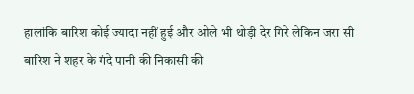हालांकि बारिश कोई ज्यादा नहीं हुई और ओले भी थोड़ी देर गिरे लेकिन जरा सी बारिश ने शहर के गंदे पानी की निकासी की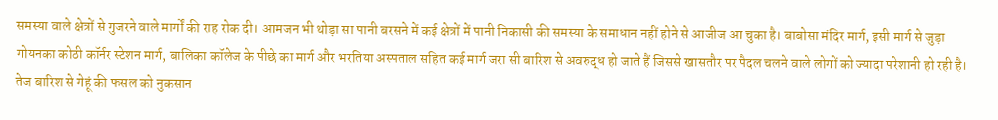समस्या वाले क्षेत्रों से गुजरने वाले मार्गों की राह रोक दी। आमजन भी थोड़ा सा पानी बरसने में कई क्षेत्रों में पानी निकासी की समस्या के समाधान नहीं होने से आजीज आ चुका है। बाबोसा मंदिर मार्ग, इसी मार्ग से जुड़ा गोयनका कोठी कॉर्नर स्टेशन मार्ग, बालिका कॉलेज के पीछे का मार्ग और भरतिया अस्पताल सहित कई मार्ग जरा सी बारिश से अवरुद्ध हो जाते हैं जिससे खासतौर पर पैदल चलने वाले लोगों को ज्यादा परेशानी हो रही है।
तेज बारिश से गेहूं की फसल को नुकसान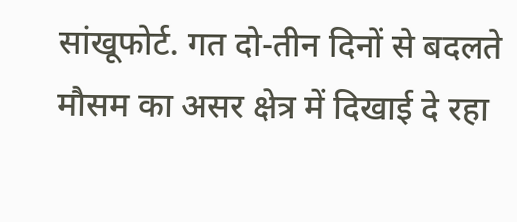सांखूफोर्ट. गत दो-तीन दिनों से बदलते मौसम का असर क्षेत्र में दिखाई दे रहा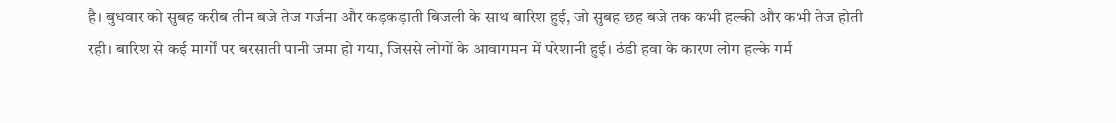है। बुधवार को सुबह करीब तीन बजे तेज गर्जना और कड़कड़ाती बिजली के साथ बारिश हुई, जो सुबह छह बजे तक कभी हल्की और कभी तेज होती रही। बारिश से कई मार्गों पर बरसाती पानी जमा हो गया, जिससे लोगों के आवागमन में परेशानी हुई। ठंडी हवा के कारण लोग हल्के गर्म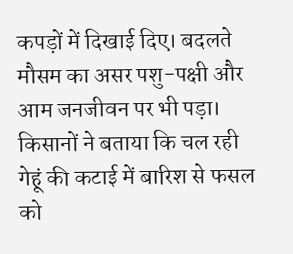कपड़ों में दिखाई दिए। बदलते मौसम का असर पशु-पक्षी और आम जनजीवन पर भी पड़ा। किसानों ने बताया कि चल रही गेहूं की कटाई में बारिश से फसल को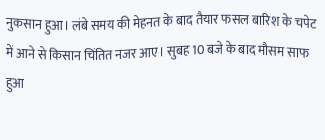नुकसान हुआ। लंबे समय की मेहनत के बाद तैयार फसल बारिश के चपेट में आने से किसान चिंतित नजर आए। सुबह 10 बजे के बाद मौसम साफ हुआ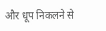और धूप निकलने से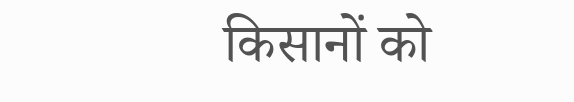किसानों को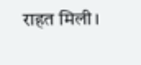राहत मिली।